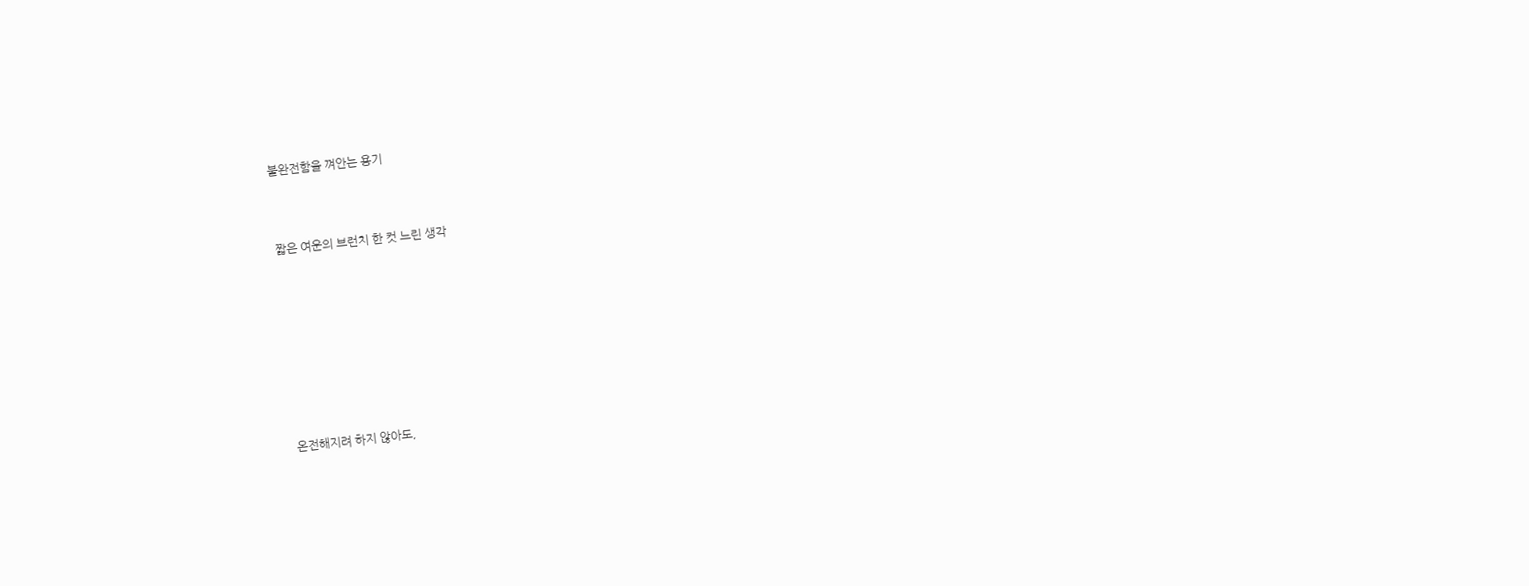불완전함을 껴안는 용기



짧은 여운의 브런치 한 컷 느린 생각









온전해지려 하지 않아도,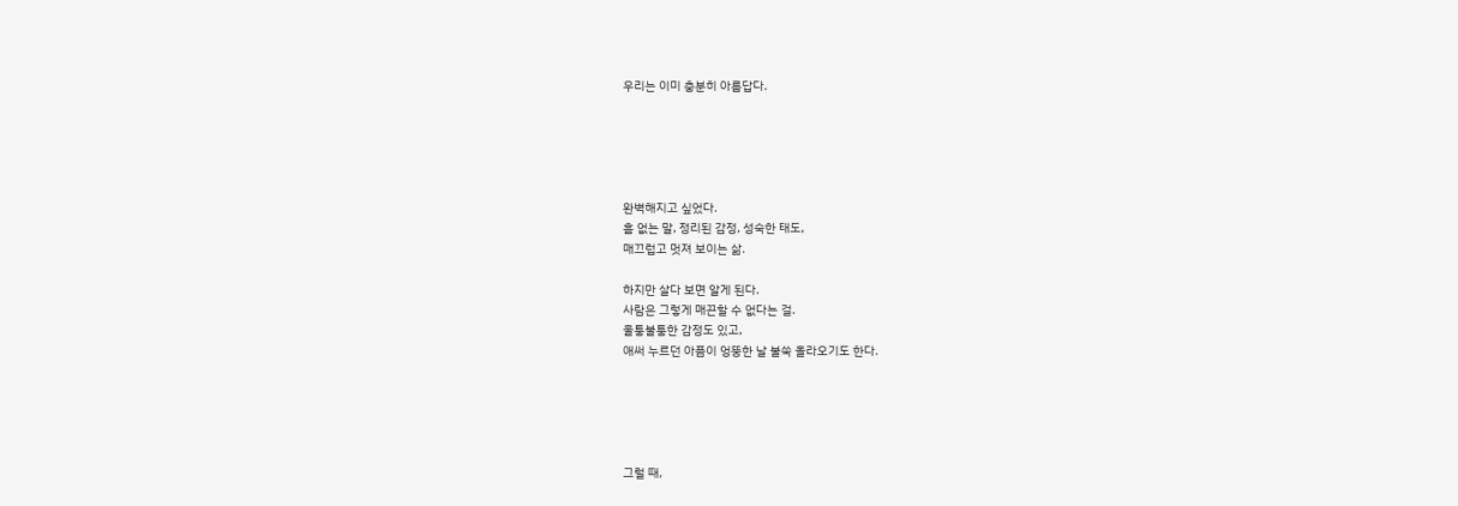우리는 이미 충분히 아름답다.





완벽해지고 싶었다.
흠 없는 말, 정리된 감정, 성숙한 태도,
매끄럽고 멋져 보이는 삶.

하지만 살다 보면 알게 된다.
사람은 그렇게 매끈할 수 없다는 걸.
울퉁불퉁한 감정도 있고,
애써 누르던 아픔이 엉뚱한 날 불쑥 올라오기도 한다.





그럴 때,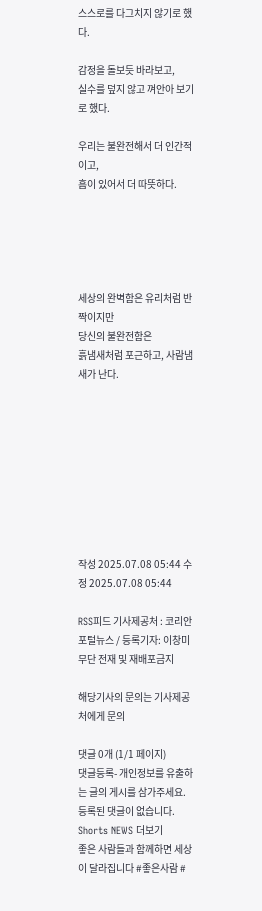스스로를 다그치지 않기로 했다.

감정을 돌보듯 바라보고,
실수를 덮지 않고 껴안아 보기로 했다.

우리는 불완전해서 더 인간적이고,
흠이 있어서 더 따뜻하다.





세상의 완벽함은 유리처럼 반짝이지만
당신의 불완전함은
흙냄새처럼 포근하고, 사람냄새가 난다.









작성 2025.07.08 05:44 수정 2025.07.08 05:44

RSS피드 기사제공처 : 코리안포털뉴스 / 등록기자: 이창미 무단 전재 및 재배포금지

해당기사의 문의는 기사제공처에게 문의

댓글 0개 (1/1 페이지)
댓글등록- 개인정보를 유출하는 글의 게시를 삼가주세요.
등록된 댓글이 없습니다.
Shorts NEWS 더보기
좋은 사람들과 함께하면 세상이 달라집니다 #좋은사람 #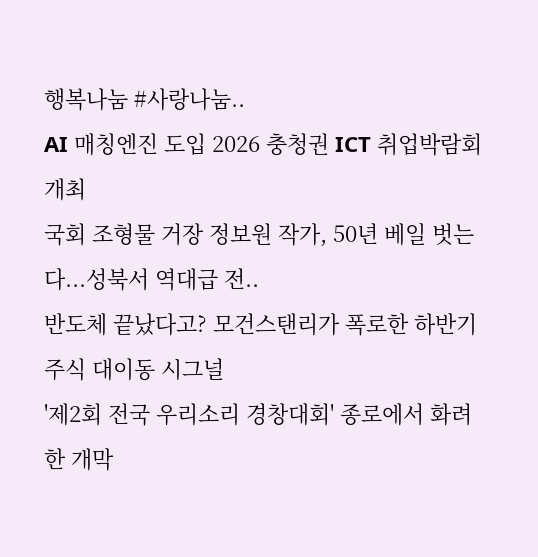행복나눔 #사랑나눔..
AI 매칭엔진 도입 2026 충청권 ICT 취업박람회 개최
국회 조형물 거장 정보원 작가, 50년 베일 벗는다...성북서 역대급 전..
반도체 끝났다고? 모건스탠리가 폭로한 하반기 주식 대이동 시그널
'제2회 전국 우리소리 경창대회' 종로에서 화려한 개막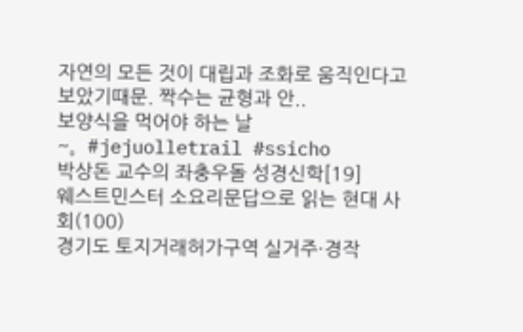자연의 모든 것이 대립과 조화로 움직인다고 보았기때문. 짝수는 균형과 안..
보양식을 먹어야 하는 날~。#jejuolletrail #ssicho
박상돈 교수의 좌충우돌 성경신학[19]
웨스트민스터 소요리문답으로 읽는 현대 사회(100)
경기도 토지거래허가구역 실거주·경작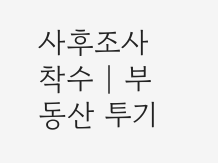사후조사 착수 | 부동산 투기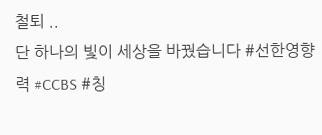철퇴 ..
단 하나의 빛이 세상을 바꿨습니다 #선한영향력 #CCBS #칭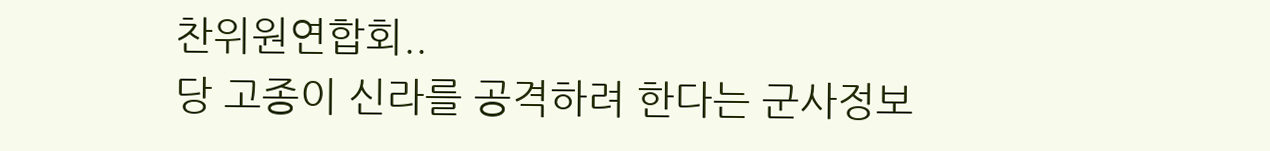찬위원연합회..
당 고종이 신라를 공격하려 한다는 군사정보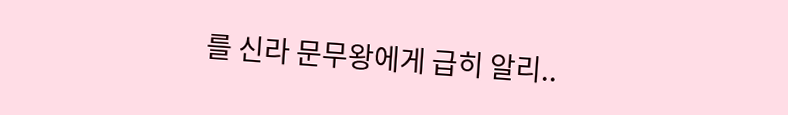를 신라 문무왕에게 급히 알리..